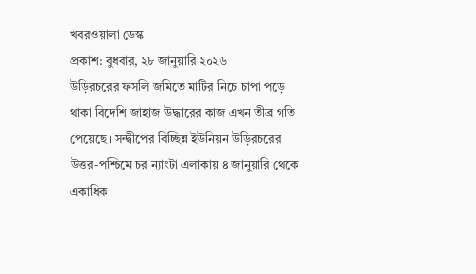খবরওয়ালা ডেস্ক
প্রকাশ: বুধবার, ২৮ জানুয়ারি ২০২৬
উড়িরচরের ফসলি জমিতে মাটির নিচে চাপা পড়ে থাকা বিদেশি জাহাজ উদ্ধারের কাজ এখন তীব্র গতি পেয়েছে। সন্দ্বীপের বিচ্ছিন্ন ইউনিয়ন উড়িরচরের উত্তর-পশ্চিমে চর ন্যাংটা এলাকায় ৪ জানুয়ারি থেকে একাধিক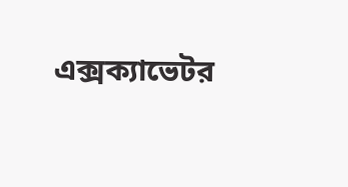এক্সক্যাভেটর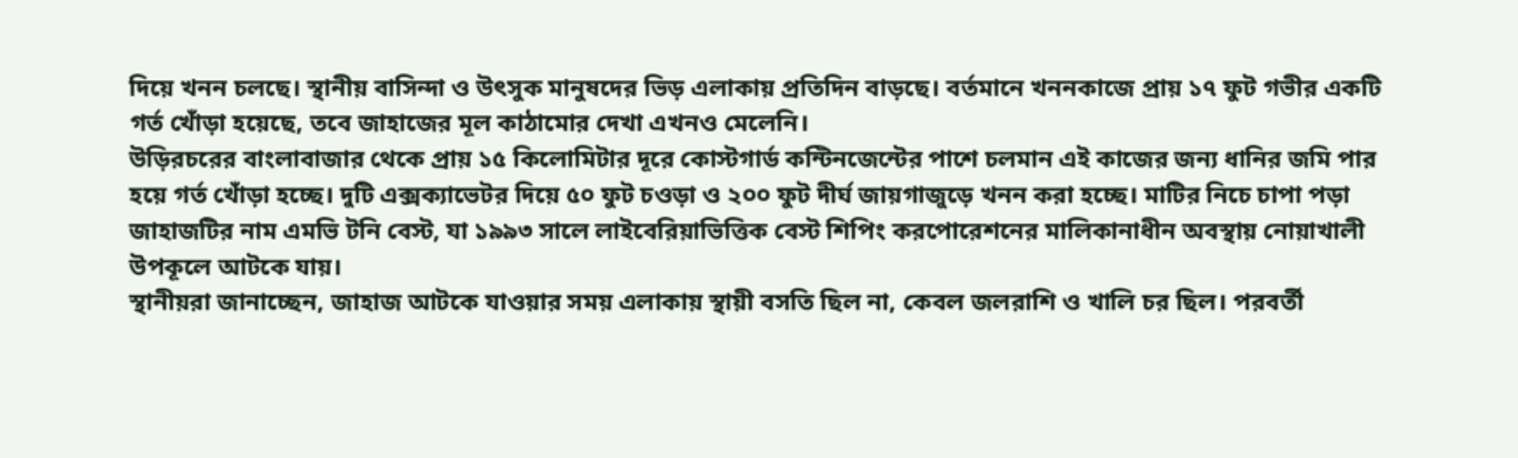দিয়ে খনন চলছে। স্থানীয় বাসিন্দা ও উৎসুক মানুষদের ভিড় এলাকায় প্রতিদিন বাড়ছে। বর্তমানে খননকাজে প্রায় ১৭ ফুট গভীর একটি গর্ত খোঁড়া হয়েছে, তবে জাহাজের মূল কাঠামোর দেখা এখনও মেলেনি।
উড়িরচরের বাংলাবাজার থেকে প্রায় ১৫ কিলোমিটার দূরে কোস্টগার্ড কন্টিনজেন্টের পাশে চলমান এই কাজের জন্য ধানির জমি পার হয়ে গর্ত খোঁড়া হচ্ছে। দুটি এক্সক্যাভেটর দিয়ে ৫০ ফুট চওড়া ও ২০০ ফুট দীর্ঘ জায়গাজুড়ে খনন করা হচ্ছে। মাটির নিচে চাপা পড়া জাহাজটির নাম এমভি টনি বেস্ট, যা ১৯৯৩ সালে লাইবেরিয়াভিত্তিক বেস্ট শিপিং করপোরেশনের মালিকানাধীন অবস্থায় নোয়াখালী উপকূলে আটকে যায়।
স্থানীয়রা জানাচ্ছেন, জাহাজ আটকে যাওয়ার সময় এলাকায় স্থায়ী বসতি ছিল না, কেবল জলরাশি ও খালি চর ছিল। পরবর্তী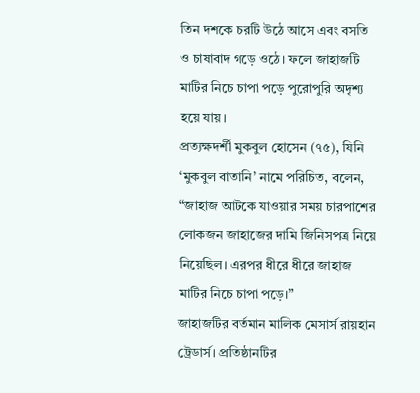তিন দশকে চরটি উঠে আসে এবং বসতি ও চাষাবাদ গড়ে ওঠে। ফলে জাহাজটি মাটির নিচে চাপা পড়ে পুরোপুরি অদৃশ্য হয়ে যায়।
প্রত্যক্ষদর্শী মুকবুল হোসেন (৭৫), যিনি ‘মুকবুল বাতানি’ নামে পরিচিত, বলেন, “জাহাজ আটকে যাওয়ার সময় চারপাশের লোকজন জাহাজের দামি জিনিসপত্র নিয়ে নিয়েছিল। এরপর ধীরে ধীরে জাহাজ মাটির নিচে চাপা পড়ে।”
জাহাজটির বর্তমান মালিক মেসার্স রায়হান ট্রেডার্স। প্রতিষ্ঠানটির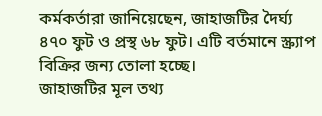কর্মকর্তারা জানিয়েছেন, জাহাজটির দৈর্ঘ্য ৪৭০ ফুট ও প্রস্থ ৬৮ ফুট। এটি বর্তমানে স্ক্র্যাপ বিক্রির জন্য তোলা হচ্ছে।
জাহাজটির মূল তথ্য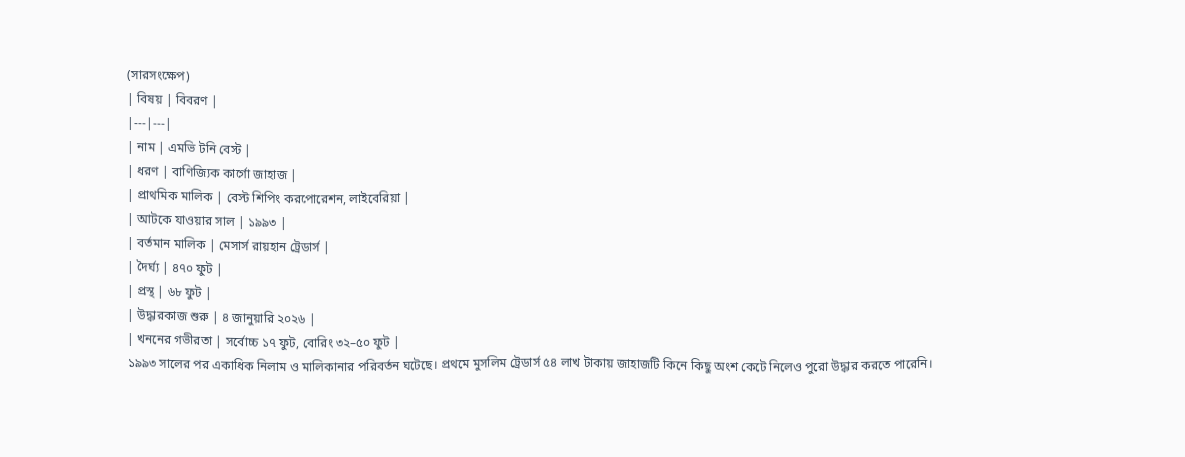(সারসংক্ষেপ)
| বিষয় | বিবরণ |
|---|---|
| নাম | এমভি টনি বেস্ট |
| ধরণ | বাণিজ্যিক কার্গো জাহাজ |
| প্রাথমিক মালিক | বেস্ট শিপিং করপোরেশন, লাইবেরিয়া |
| আটকে যাওয়ার সাল | ১৯৯৩ |
| বর্তমান মালিক | মেসার্স রায়হান ট্রেডার্স |
| দৈর্ঘ্য | ৪৭০ ফুট |
| প্রস্থ | ৬৮ ফুট |
| উদ্ধারকাজ শুরু | ৪ জানুয়ারি ২০২৬ |
| খননের গভীরতা | সর্বোচ্চ ১৭ ফুট, বোরিং ৩২–৫০ ফুট |
১৯৯৩ সালের পর একাধিক নিলাম ও মালিকানার পরিবর্তন ঘটেছে। প্রথমে মুসলিম ট্রেডার্স ৫৪ লাখ টাকায় জাহাজটি কিনে কিছু অংশ কেটে নিলেও পুরো উদ্ধার করতে পারেনি।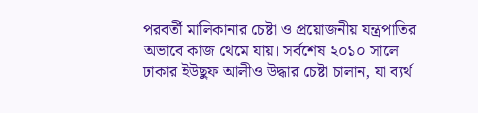পরবর্তী মালিকানার চেষ্টা ও প্রয়োজনীয় যন্ত্রপাতির অভাবে কাজ থেমে যায়। সর্বশেষ ২০১০ সালে ঢাকার ইউছুফ আলীও উদ্ধার চেষ্টা চালান, যা ব্যর্থ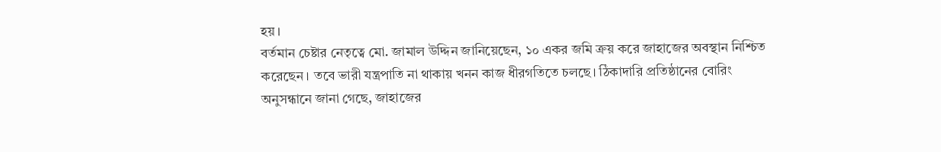হয়।
বর্তমান চেষ্টার নেতৃত্বে মো. জামাল উদ্দিন জানিয়েছেন, ১০ একর জমি ক্রয় করে জাহাজের অবস্থান নিশ্চিত করেছেন। তবে ভারী যন্ত্রপাতি না থাকায় খনন কাজ ধীরগতিতে চলছে। ঠিকাদারি প্রতিষ্ঠানের বোরিং অনুসন্ধানে জানা গেছে, জাহাজের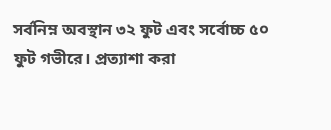সর্বনিম্ন অবস্থান ৩২ ফুট এবং সর্বোচ্চ ৫০ ফুট গভীরে। প্রত্যাশা করা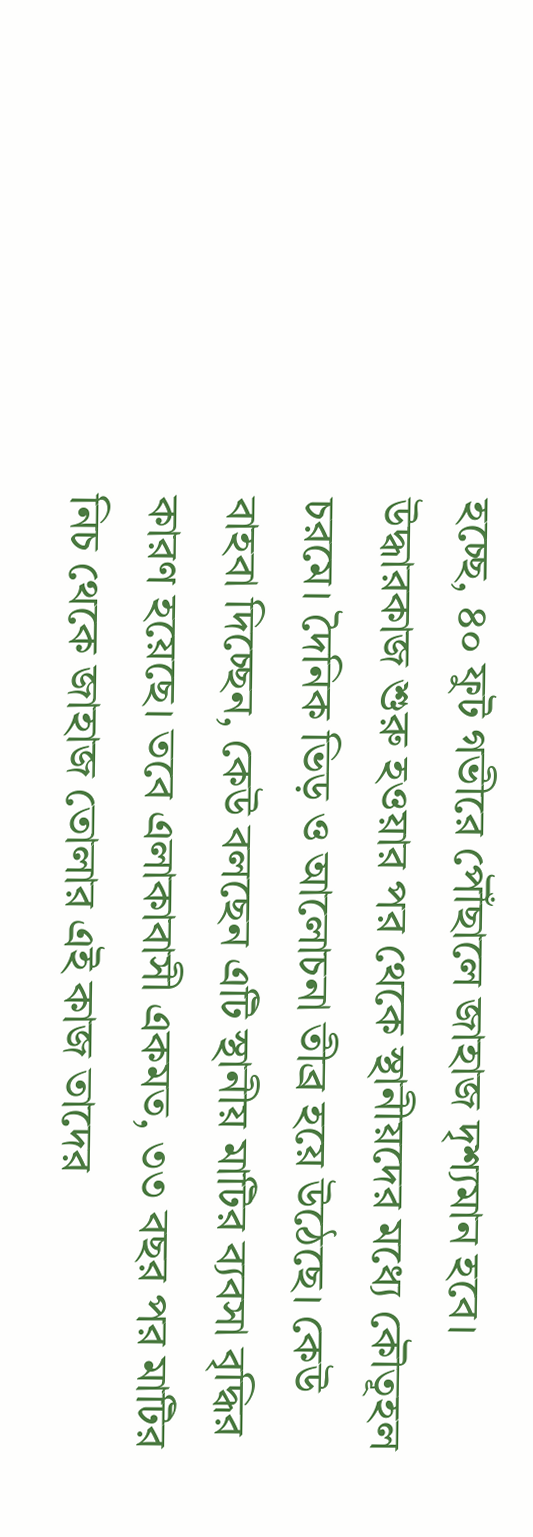হচ্ছে, ৪০ ফুট গভীরে পৌঁছালে জাহাজ দৃশ্যমান হবে।
উদ্ধারকাজ শুরু হওয়ার পর থেকে স্থানীয়দের মধ্যে কৌতূহল চরমে। দৈনিক ভিড় ও আলোচনা তীব্র হয়ে উঠেছে। কেউ বাহবা দিচ্ছেন, কেউ বলছেন এটি স্থানীয় মাটির ব্যবসা বৃদ্ধির কারণ হয়েছে। তবে এলাকাবাসী একমত, ৩৩ বছর পর মাটির নিচ থেকে জাহাজ তোলার এই কাজ তাদের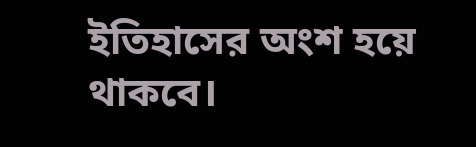ইতিহাসের অংশ হয়ে থাকবে।